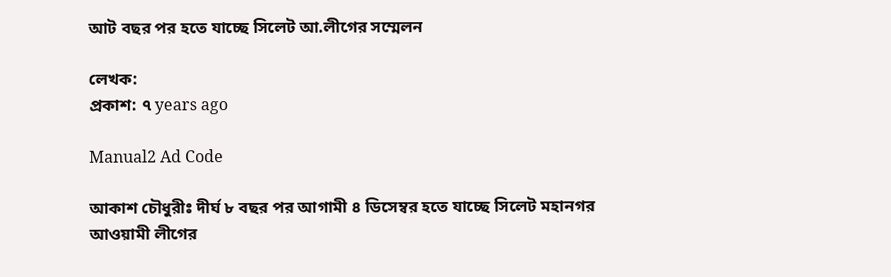আট বছর পর হতে যাচ্ছে সিলেট আ.লীগের সম্মেলন

লেখক:
প্রকাশ: ৭ years ago

Manual2 Ad Code

আকাশ চৌধুরীঃ দীর্ঘ ৮ বছর পর আগামী ৪ ডিসেম্বর হতে যাচ্ছে সিলেট মহানগর আওয়ামী লীগের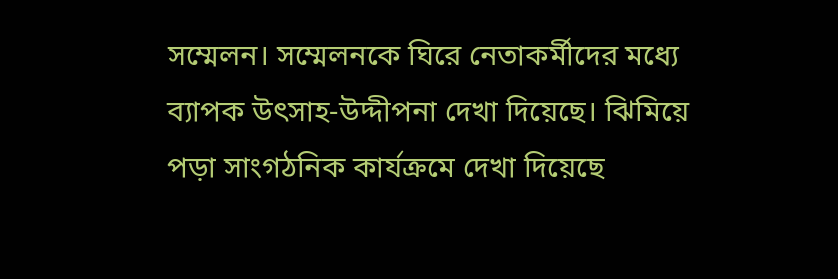সম্মেলন। সম্মেলনকে ঘিরে নেতাকর্মীদের মধ্যে ব্যাপক উৎসাহ-উদ্দীপনা দেখা দিয়েছে। ঝিমিয়ে পড়া সাংগঠনিক কার্যক্রমে দেখা দিয়েছে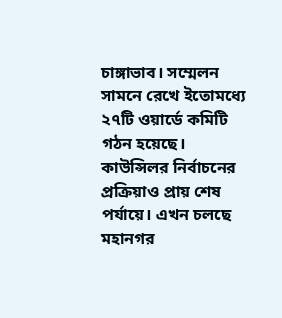চাঙ্গাভাব। সম্মেলন সামনে রেখে ইতোমধ্যে ২৭টি ওয়ার্ডে কমিটি গঠন হয়েছে। কাউন্সিলর নির্বাচনের প্রক্রিয়াও প্রায় শেষ পর্যায়ে। এখন চলছে মহানগর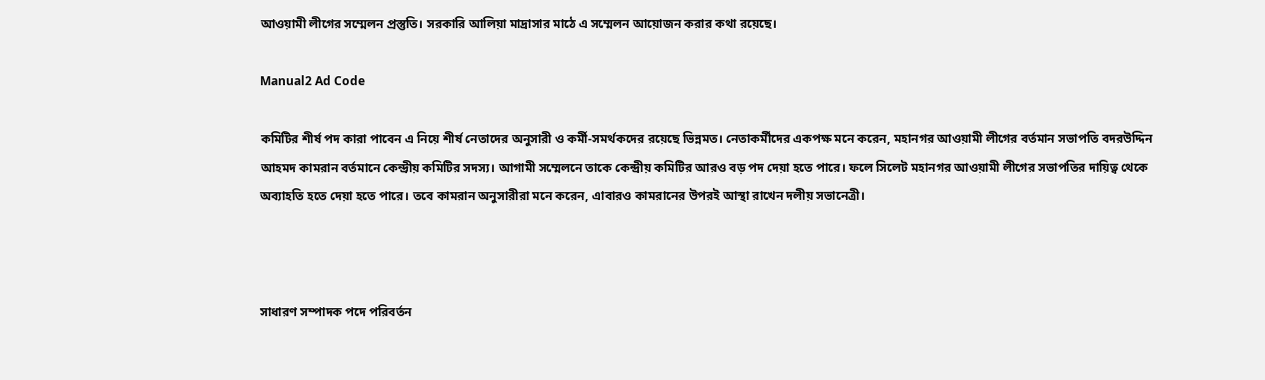আওয়ামী লীগের সম্মেলন প্রস্তুতি। সরকারি আলিয়া মাদ্রাসার মাঠে এ সম্মেলন আয়োজন করার কথা রয়েছে।

Manual2 Ad Code

কমিটির শীর্ষ পদ কারা পাবেন এ নিয়ে শীর্ষ নেতাদের অনুসারী ও কর্মী-সমর্থকদের রয়েছে ভিন্নমত। নেতাকর্মীদের একপক্ষ মনে করেন, মহানগর আওয়ামী লীগের বর্তমান সভাপতি বদরউদ্দিন আহমদ কামরান বর্তমানে কেন্দ্রীয় কমিটির সদস্য। আগামী সম্মেলনে তাকে কেন্দ্রীয় কমিটির আরও বড় পদ দেয়া হতে পারে। ফলে সিলেট মহানগর আওয়ামী লীগের সভাপতির দায়িত্ব থেকে অব্যাহতি হতে দেয়া হতে পারে। তবে কামরান অনুসারীরা মনে করেন, এাবারও কামরানের উপরই আস্থা রাখেন দলীয় সভানেত্রী।



সাধারণ সম্পাদক পদে পরিবর্তন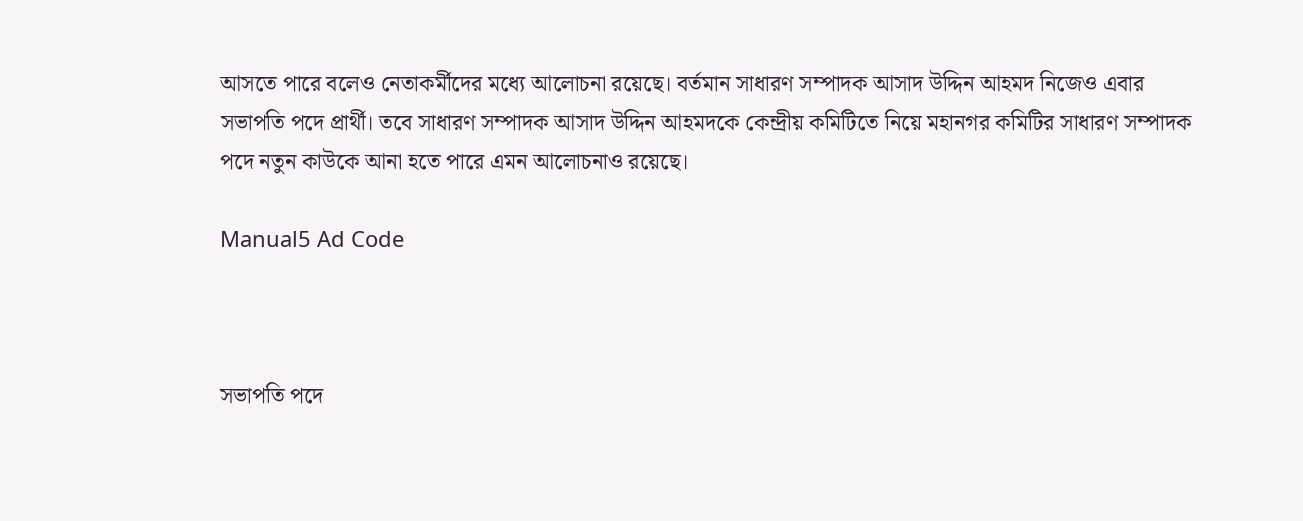আসতে পারে বলেও নেতাকর্মীদের মধ্যে আলোচনা রয়েছে। বর্তমান সাধারণ সম্পাদক আসাদ উদ্দিন আহমদ নিজেও এবার সভাপতি পদে প্রার্থী। তবে সাধারণ সম্পাদক আসাদ উদ্দিন আহমদকে কেন্দ্রীয় কমিটিতে নিয়ে মহানগর কমিটির সাধারণ সম্পাদক পদে নতুন কাউকে আনা হতে পারে এমন আলোচনাও রয়েছে।

Manual5 Ad Code



সভাপতি পদে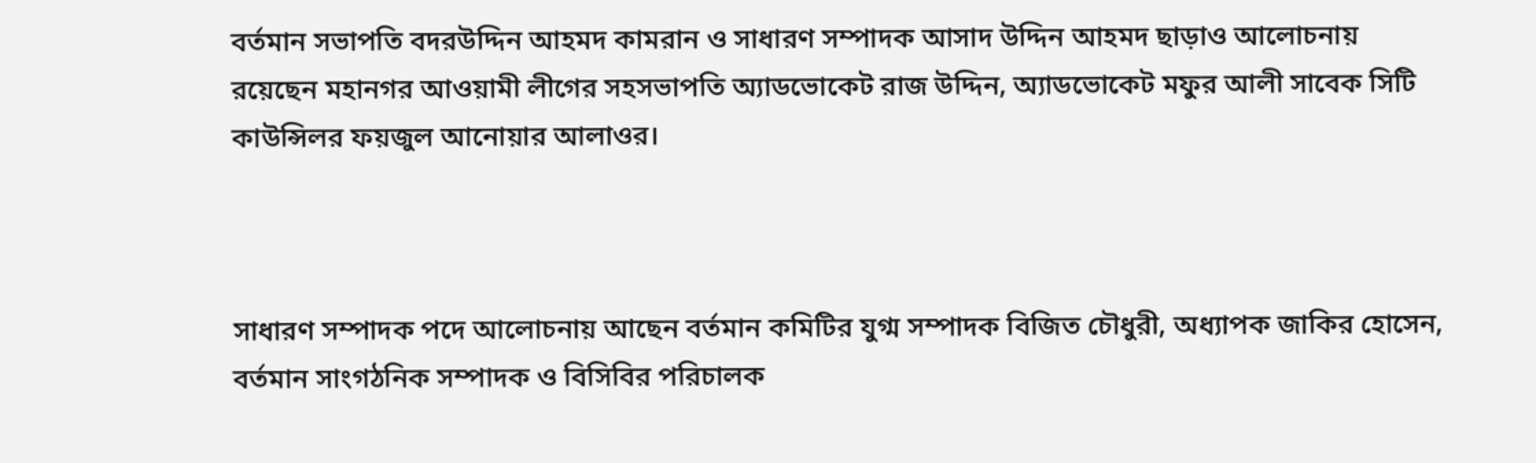বর্তমান সভাপতি বদরউদ্দিন আহমদ কামরান ও সাধারণ সম্পাদক আসাদ উদ্দিন আহমদ ছাড়াও আলোচনায় রয়েছেন মহানগর আওয়ামী লীগের সহসভাপতি অ্যাডভোকেট রাজ উদ্দিন, অ্যাডভোকেট মফুর আলী সাবেক সিটি কাউন্সিলর ফয়জুল আনোয়ার আলাওর।



সাধারণ সম্পাদক পদে আলোচনায় আছেন বর্তমান কমিটির যুগ্ম সম্পাদক বিজিত চৌধুরী, অধ্যাপক জাকির হোসেন, বর্তমান সাংগঠনিক সম্পাদক ও বিসিবির পরিচালক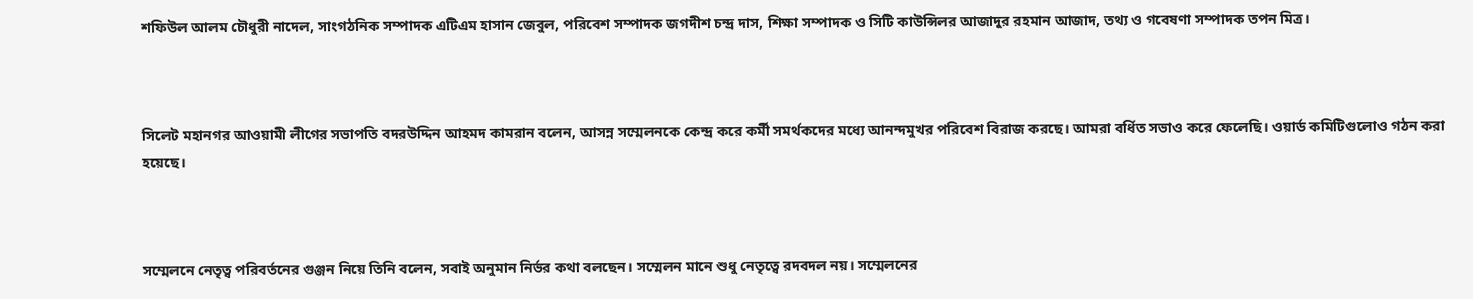শফিউল আলম চৌধুরী নাদেল, সাংগঠনিক সম্পাদক এটিএম হাসান জেবুল, পরিবেশ সম্পাদক জগদীশ চন্দ্র দাস, শিক্ষা সম্পাদক ও সিটি কাউন্সিলর আজাদুর রহমান আজাদ, তথ্য ও গবেষণা সম্পাদক তপন মিত্র।



সিলেট মহানগর আওয়ামী লীগের সভাপতি বদরউদ্দিন আহমদ কামরান বলেন, আসন্ন সম্মেলনকে কেন্দ্র করে কর্মী সমর্থকদের মধ্যে আনন্দমুখর পরিবেশ বিরাজ করছে। আমরা বর্ধিত সভাও করে ফেলেছি। ওয়ার্ড কমিটিগুলোও গঠন করা হয়েছে।



সম্মেলনে নেতৃত্ব পরিবর্তনের গুঞ্জন নিয়ে তিনি বলেন, সবাই অনুমান নির্ভর কথা বলছেন। সম্মেলন মানে শুধু নেতৃত্বে রদবদল নয়। সম্মেলনের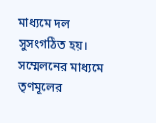মাধ্যমে দল সুসংগঠিত হয়। সম্মেলনের মাধ্যমে তৃণমূলের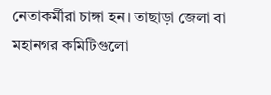নেতাকর্মীরা চাঙ্গা হন। তাছাড়া জেলা বা মহানগর কমিটিগুলো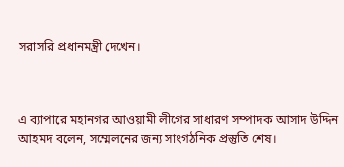সরাসরি প্রধানমন্ত্রী দেখেন।



এ ব্যাপারে মহানগর আওয়ামী লীগের সাধারণ সম্পাদক আসাদ উদ্দিন আহমদ বলেন, সম্মেলনের জন্য সাংগঠনিক প্রস্তুতি শেষ।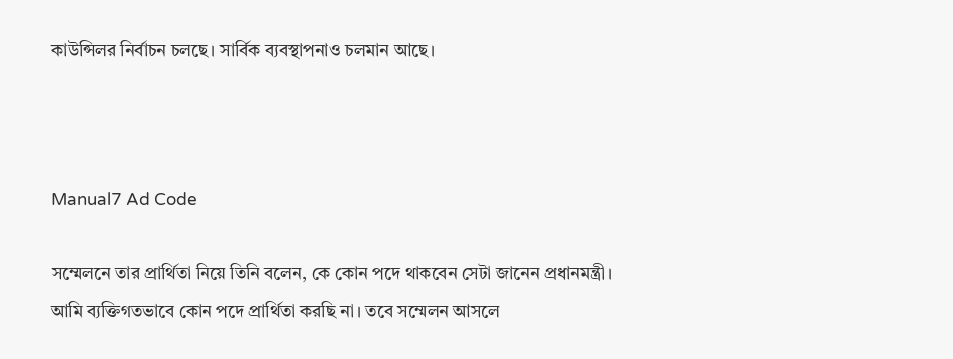কাউন্সিলর নির্বাচন চলছে। সার্বিক ব্যবস্থাপনাও চলমান আছে।



Manual7 Ad Code

সম্মেলনে তার প্রার্থিতা নিয়ে তিনি বলেন, কে কোন পদে থাকবেন সেটা জানেন প্রধানমন্ত্রী। আমি ব্যক্তিগতভাবে কোন পদে প্রার্থিতা করছি না। তবে সম্মেলন আসলে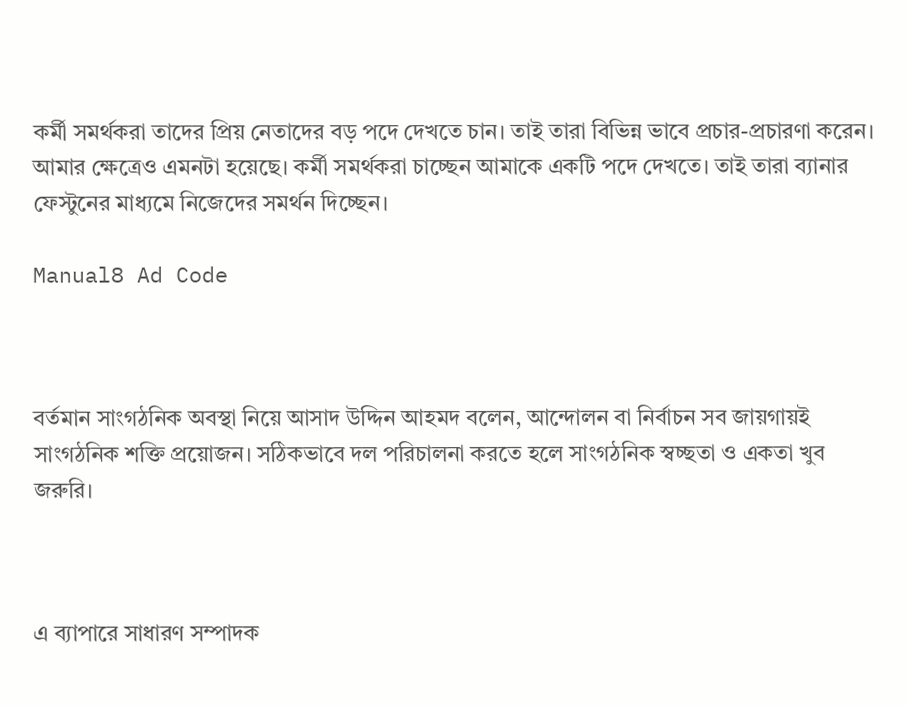কর্মী সমর্থকরা তাদের প্রিয় নেতাদের বড় পদে দেখতে চান। তাই তারা বিভিন্ন ভাবে প্রচার-প্রচারণা করেন। আমার ক্ষেত্রেও এমনটা হয়েছে। কর্মী সমর্থকরা চাচ্ছেন আমাকে একটি পদে দেখতে। তাই তারা ব্যানার ফেস্টুনের মাধ্যমে নিজেদের সমর্থন দিচ্ছেন।

Manual8 Ad Code



বর্তমান সাংগঠনিক অবস্থা নিয়ে আসাদ উদ্দিন আহমদ বলেন, আন্দোলন বা নির্বাচন সব জায়গায়ই সাংগঠনিক শক্তি প্রয়োজন। সঠিকভাবে দল পরিচালনা করতে হলে সাংগঠনিক স্বচ্ছতা ও একতা খুব জরুরি।



এ ব্যাপারে সাধারণ সম্পাদক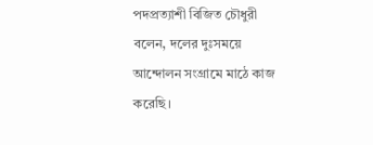পদপ্রত্যাশী বিজিত চৌধুরী বলেন, দলের দুঃসময়ে আন্দোলন সংগ্রামে মাঠে কাজ করেছি।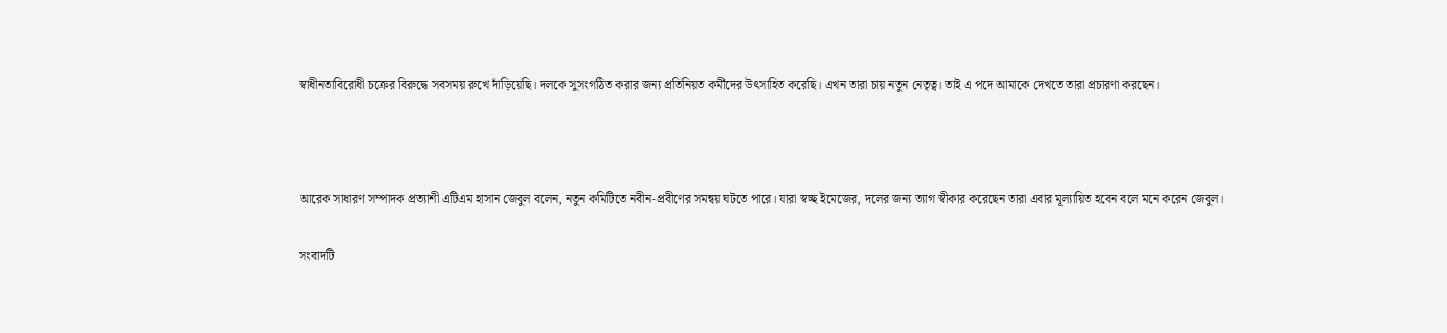স্বাধীনতাবিরোধী চক্রের বিরুদ্ধে সবসময় রুখে দাঁড়িয়েছি। দলকে সুসংগঠিত করার জন্য প্রতিনিয়ত কর্মীদের উৎসাহিত করেছি। এখন তারা চায় নতুন নেতৃত্ব। তাই এ পদে আমাকে দেখতে তারা প্রচারণা করছেন।



আরেক সাধারণ সম্পাদক প্রত্যাশী এটিএম হাসান জেবুল বলেন, নতুন কমিটিতে নবীন-প্রবীণের সমন্বয় ঘটতে পারে। যারা স্বচ্ছ ইমেজের, দলের জন্য ত্যাগ স্বীকার করেছেন তারা এবার মূল্যায়িত হবেন বলে মনে করেন জেবুল।

সংবাদটি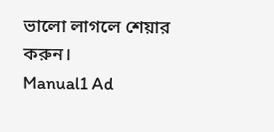ভালো লাগলে শেয়ার করুন।
Manual1 Ad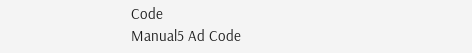Code
Manual5 Ad Code